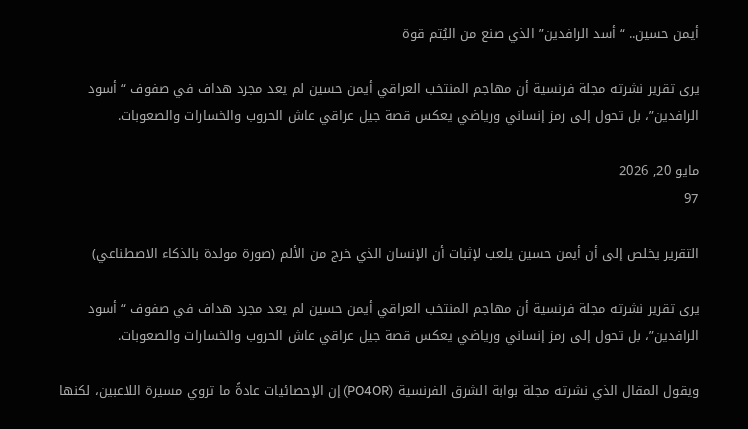أيمن حسين.. “أسد الرافدين” الذي صنع من اليُتم قوة

يرى تقرير نشرته مجلة فرنسية أن مهاجم المنتخب العراقي أيمن حسين لم يعد مجرد هداف في صفوف “أسود الرافدين”، بل تحول إلى رمز إنساني ورياضي يعكس قصة جيل عراقي عاش الحروب والخسارات والصعوبات.

مايو 20, 2026
97

التقرير يخلص إلى أن أيمن حسين يلعب لإثبات أن الإنسان الذي خرج من الألم (صورة مولدة بالذكاء الاصطناعي)

يرى تقرير نشرته مجلة فرنسية أن مهاجم المنتخب العراقي أيمن حسين لم يعد مجرد هداف في صفوف “أسود الرافدين”، بل تحول إلى رمز إنساني ورياضي يعكس قصة جيل عراقي عاش الحروب والخسارات والصعوبات.

ويقول المقال الذي نشرته مجلة بوابة الشرق الفرنسية (PO4OR) إن الإحصائيات عادةً ما تروي مسيرة اللاعبين، لكنها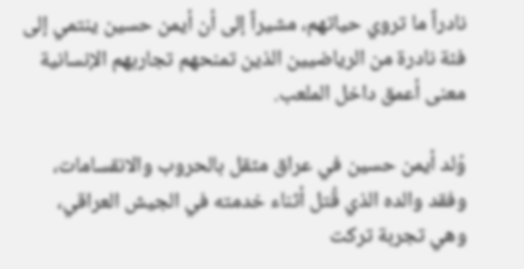نادراً ما تروي حياتهم، مشيراً إلى أن أيمن حسين ينتمي إلى فئة نادرة من الرياضيين الذين تمنحهم تجاربهم الإنسانية معنى أعمق داخل الملعب.

وُلد أيمن حسين في عراق مثقل بالحروب والانقسامات، وفقد والده الذي قُتل أثناء خدمته في الجيش العراقي، وهي تجربة تركت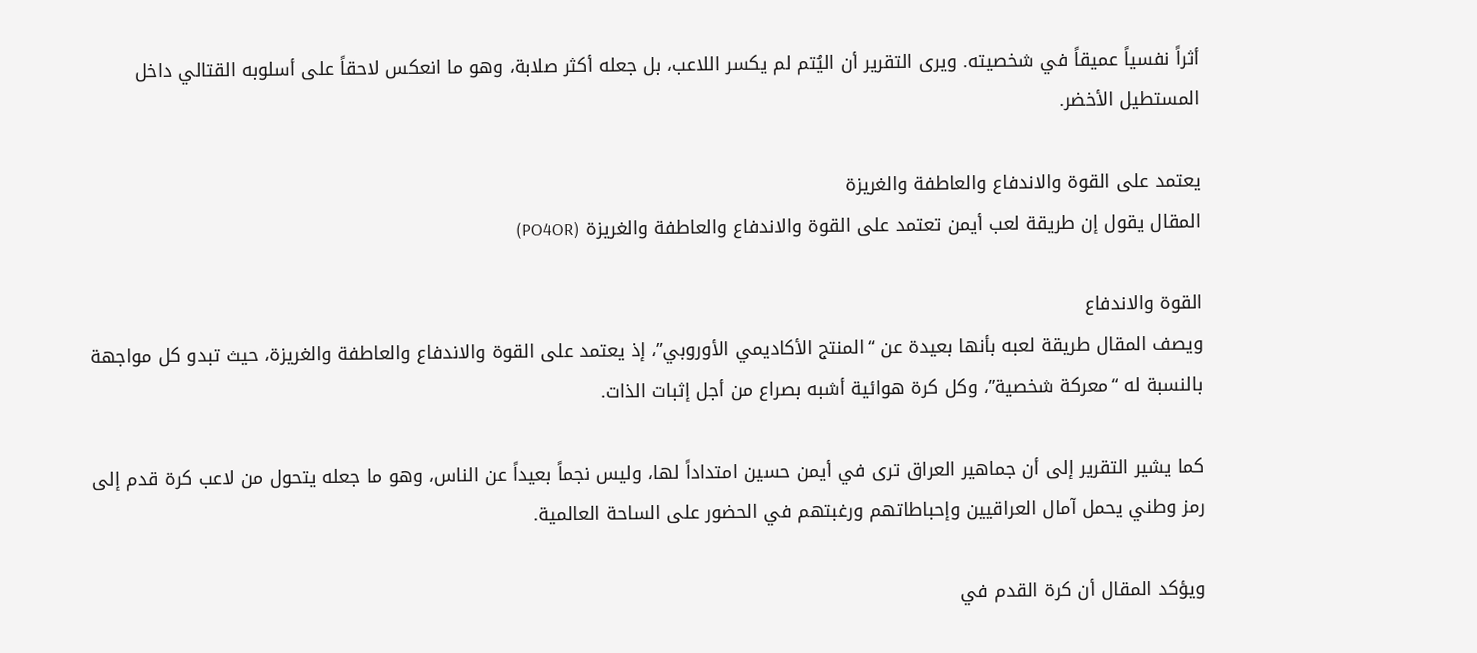أثراً نفسياً عميقاً في شخصيته. ويرى التقرير أن اليُتم لم يكسر اللاعب، بل جعله أكثر صلابة، وهو ما انعكس لاحقاً على أسلوبه القتالي داخل المستطيل الأخضر.

يعتمد على القوة والاندفاع والعاطفة والغريزة
المقال يقول إن طريقة لعب أيمن تعتمد على القوة والاندفاع والعاطفة والغريزة (PO4OR)

القوة والاندفاع
ويصف المقال طريقة لعبه بأنها بعيدة عن “المنتج الأكاديمي الأوروبي”، إذ يعتمد على القوة والاندفاع والعاطفة والغريزة، حيث تبدو كل مواجهة بالنسبة له “معركة شخصية”، وكل كرة هوائية أشبه بصراع من أجل إثبات الذات.

كما يشير التقرير إلى أن جماهير العراق ترى في أيمن حسين امتداداً لها، وليس نجماً بعيداً عن الناس، وهو ما جعله يتحول من لاعب كرة قدم إلى رمز وطني يحمل آمال العراقيين وإحباطاتهم ورغبتهم في الحضور على الساحة العالمية.

ويؤكد المقال أن كرة القدم في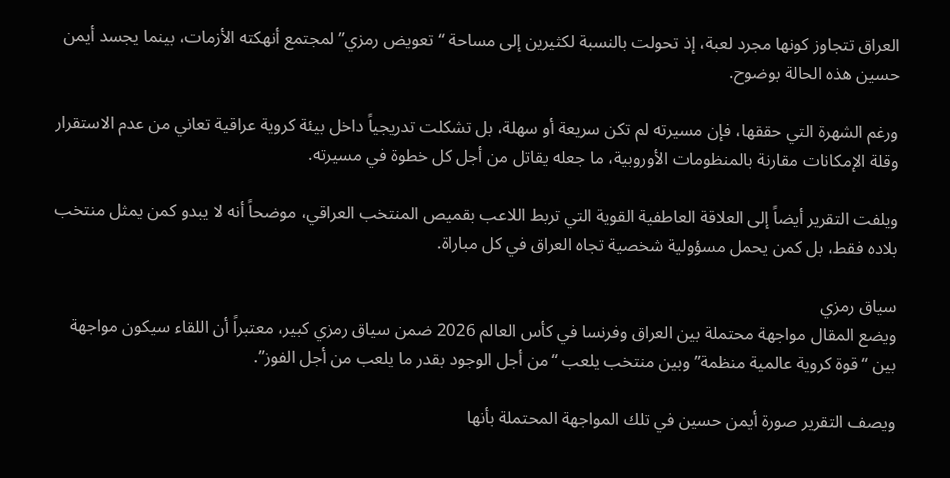العراق تتجاوز كونها مجرد لعبة، إذ تحولت بالنسبة لكثيرين إلى مساحة “تعويض رمزي” لمجتمع أنهكته الأزمات، بينما يجسد أيمن حسين هذه الحالة بوضوح.

ورغم الشهرة التي حققها، فإن مسيرته لم تكن سريعة أو سهلة، بل تشكلت تدريجياً داخل بيئة كروية عراقية تعاني من عدم الاستقرار وقلة الإمكانات مقارنة بالمنظومات الأوروبية، ما جعله يقاتل من أجل كل خطوة في مسيرته.

ويلفت التقرير أيضاً إلى العلاقة العاطفية القوية التي تربط اللاعب بقميص المنتخب العراقي، موضحاً أنه لا يبدو كمن يمثل منتخب بلاده فقط، بل كمن يحمل مسؤولية شخصية تجاه العراق في كل مباراة.

سياق رمزي
ويضع المقال مواجهة محتملة بين العراق وفرنسا في كأس العالم 2026 ضمن سياق رمزي كبير، معتبراً أن اللقاء سيكون مواجهة بين “قوة كروية عالمية منظمة” وبين منتخب يلعب “من أجل الوجود بقدر ما يلعب من أجل الفوز”.

ويصف التقرير صورة أيمن حسين في تلك المواجهة المحتملة بأنها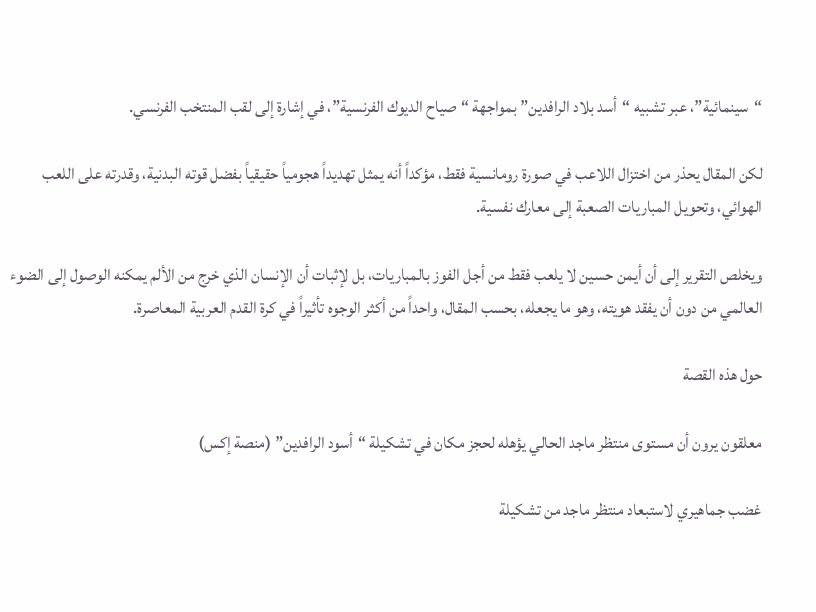“سينمائية”، عبر تشبيه “أسد بلاد الرافدين” بمواجهة “صياح الديوك الفرنسية”، في إشارة إلى لقب المنتخب الفرنسي.

لكن المقال يحذر من اختزال اللاعب في صورة رومانسية فقط، مؤكداً أنه يمثل تهديداً هجومياً حقيقياً بفضل قوته البدنية، وقدرته على اللعب الهوائي، وتحويل المباريات الصعبة إلى معارك نفسية.

ويخلص التقرير إلى أن أيمن حسين لا يلعب فقط من أجل الفوز بالمباريات، بل لإثبات أن الإنسان الذي خرج من الألم يمكنه الوصول إلى الضوء العالمي من دون أن يفقد هويته، وهو ما يجعله، بحسب المقال، واحداً من أكثر الوجوه تأثيراً في كرة القدم العربية المعاصرة.

حول هذه القصة

معلقون يرون أن مستوى منتظر ماجد الحالي يؤهله لحجز مكان في تشكيلة “أسود الرافدين” (منصة إكس)

غضب جماهيري لاستبعاد منتظر ماجد من تشكيلة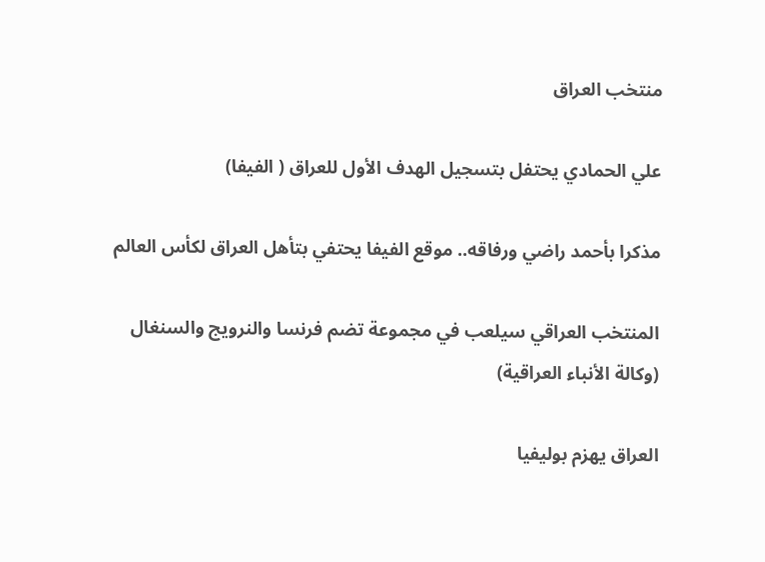منتخب العراق

علي الحمادي يحتفل بتسجيل الهدف الأول للعراق ( الفيفا)

مذكرا بأحمد راضي ورفاقه.. موقع الفيفا يحتفي بتأهل العراق لكأس العالم

المنتخب العراقي سيلعب في مجموعة تضم فرنسا والنرويج والسنغال (وكالة الأنباء العراقية)

العراق يهزم بوليفيا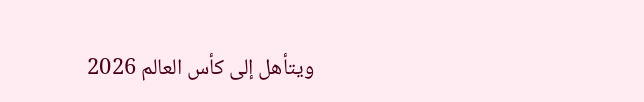ويتأهل إلى كأس العالم 2026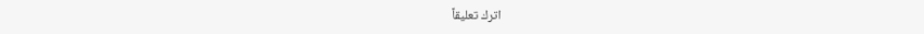اترك تعليقاً